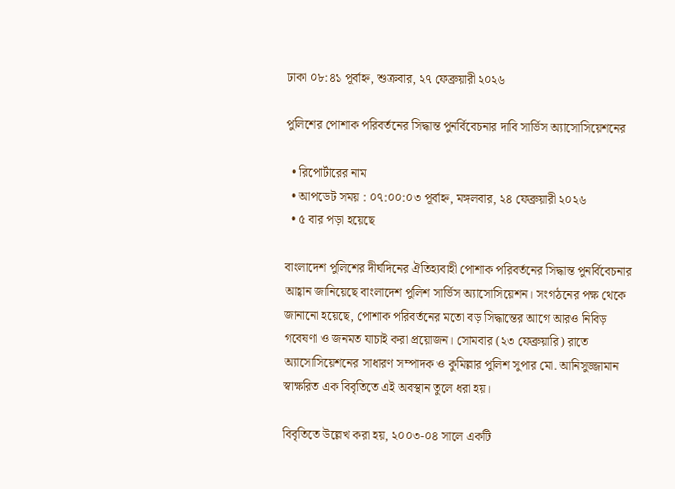ঢাকা ০৮:৪১ পূর্বাহ্ন, শুক্রবার, ২৭ ফেব্রুয়ারী ২০২৬

পুলিশের পোশাক পরিবর্তনের সিদ্ধান্ত পুনর্বিবেচনার দাবি সার্ভিস অ্যাসোসিয়েশনের

  • রিপোর্টারের নাম
  • আপডেট সময় : ০৭:০০:০৩ পূর্বাহ্ন, মঙ্গলবার, ২৪ ফেব্রুয়ারী ২০২৬
  • ৫ বার পড়া হয়েছে

বাংলাদেশ পুলিশের দীর্ঘদিনের ঐতিহ্যবাহী পোশাক পরিবর্তনের সিদ্ধান্ত পুনর্বিবেচনার আহ্বান জানিয়েছে বাংলাদেশ পুলিশ সার্ভিস অ্যাসোসিয়েশন। সংগঠনের পক্ষ থেকে জানানো হয়েছে, পোশাক পরিবর্তনের মতো বড় সিদ্ধান্তের আগে আরও নিবিড় গবেষণা ও জনমত যাচাই করা প্রয়োজন। সোমবার (২৩ ফেব্রুয়ারি) রাতে অ্যাসোসিয়েশনের সাধারণ সম্পাদক ও কুমিল্লার পুলিশ সুপার মো. আনিসুজ্জামান স্বাক্ষরিত এক বিবৃতিতে এই অবস্থান তুলে ধরা হয়।

বিবৃতিতে উল্লেখ করা হয়, ২০০৩-০৪ সালে একটি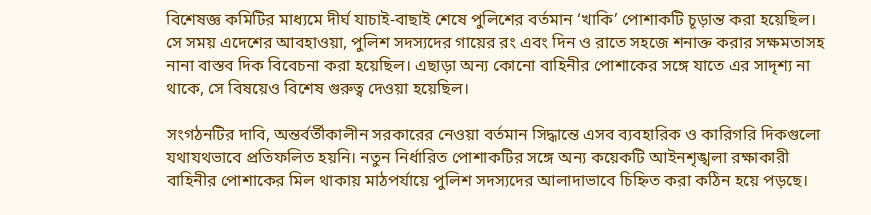বিশেষজ্ঞ কমিটির মাধ্যমে দীর্ঘ যাচাই-বাছাই শেষে পুলিশের বর্তমান ‘খাকি’ পোশাকটি চূড়ান্ত করা হয়েছিল। সে সময় এদেশের আবহাওয়া, পুলিশ সদস্যদের গায়ের রং এবং দিন ও রাতে সহজে শনাক্ত করার সক্ষমতাসহ নানা বাস্তব দিক বিবেচনা করা হয়েছিল। এছাড়া অন্য কোনো বাহিনীর পোশাকের সঙ্গে যাতে এর সাদৃশ্য না থাকে, সে বিষয়েও বিশেষ গুরুত্ব দেওয়া হয়েছিল।

সংগঠনটির দাবি, অন্তর্বর্তীকালীন সরকারের নেওয়া বর্তমান সিদ্ধান্তে এসব ব্যবহারিক ও কারিগরি দিকগুলো যথাযথভাবে প্রতিফলিত হয়নি। নতুন নির্ধারিত পোশাকটির সঙ্গে অন্য কয়েকটি আইনশৃঙ্খলা রক্ষাকারী বাহিনীর পোশাকের মিল থাকায় মাঠপর্যায়ে পুলিশ সদস্যদের আলাদাভাবে চিহ্নিত করা কঠিন হয়ে পড়ছে।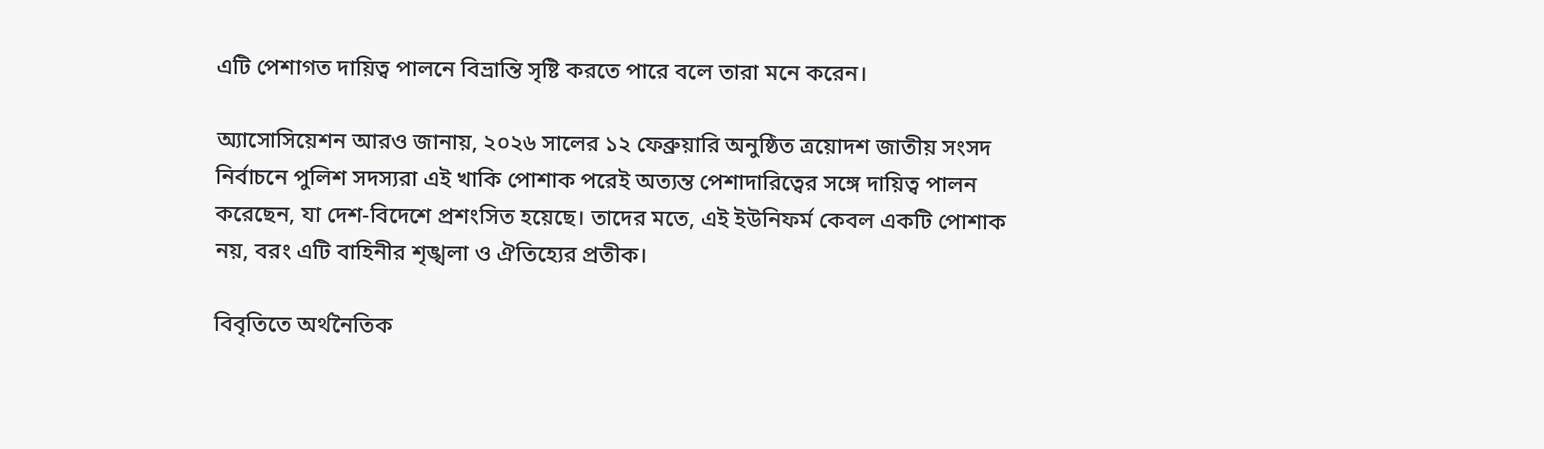এটি পেশাগত দায়িত্ব পালনে বিভ্রান্তি সৃষ্টি করতে পারে বলে তারা মনে করেন।

অ্যাসোসিয়েশন আরও জানায়, ২০২৬ সালের ১২ ফেব্রুয়ারি অনুষ্ঠিত ত্রয়োদশ জাতীয় সংসদ নির্বাচনে পুলিশ সদস্যরা এই খাকি পোশাক পরেই অত্যন্ত পেশাদারিত্বের সঙ্গে দায়িত্ব পালন করেছেন, যা দেশ-বিদেশে প্রশংসিত হয়েছে। তাদের মতে, এই ইউনিফর্ম কেবল একটি পোশাক নয়, বরং এটি বাহিনীর শৃঙ্খলা ও ঐতিহ্যের প্রতীক।

বিবৃতিতে অর্থনৈতিক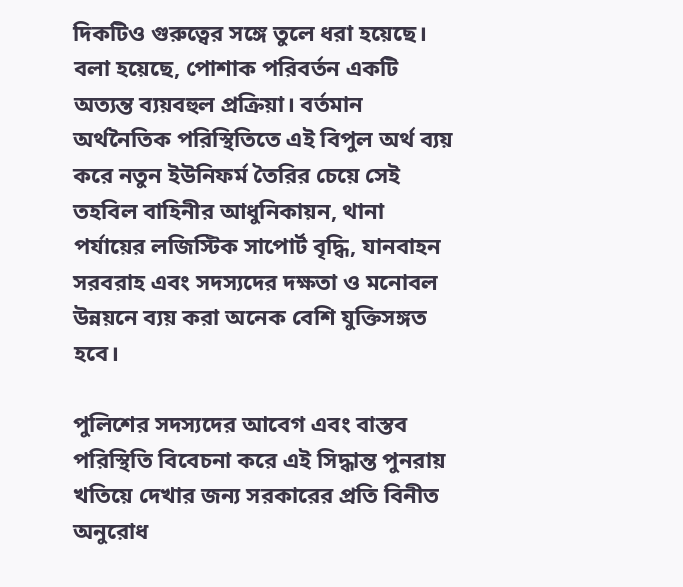দিকটিও গুরুত্বের সঙ্গে তুলে ধরা হয়েছে। বলা হয়েছে, পোশাক পরিবর্তন একটি অত্যন্ত ব্যয়বহুল প্রক্রিয়া। বর্তমান অর্থনৈতিক পরিস্থিতিতে এই বিপুল অর্থ ব্যয় করে নতুন ইউনিফর্ম তৈরির চেয়ে সেই তহবিল বাহিনীর আধুনিকায়ন, থানা পর্যায়ের লজিস্টিক সাপোর্ট বৃদ্ধি, যানবাহন সরবরাহ এবং সদস্যদের দক্ষতা ও মনোবল উন্নয়নে ব্যয় করা অনেক বেশি যুক্তিসঙ্গত হবে।

পুলিশের সদস্যদের আবেগ এবং বাস্তব পরিস্থিতি বিবেচনা করে এই সিদ্ধান্ত পুনরায় খতিয়ে দেখার জন্য সরকারের প্রতি বিনীত অনুরোধ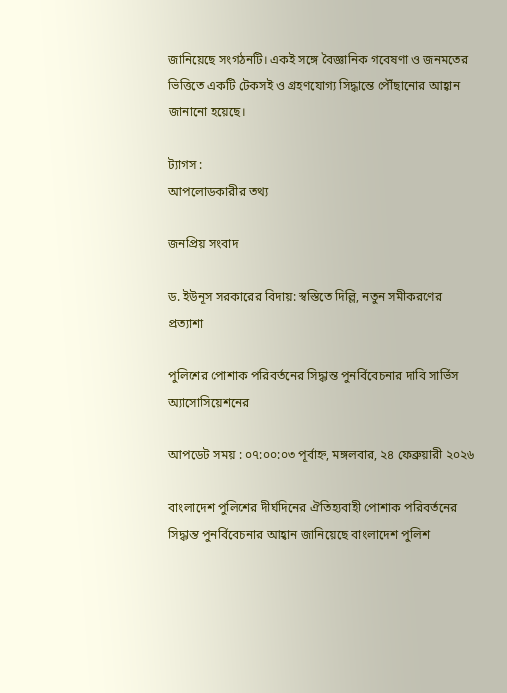জানিয়েছে সংগঠনটি। একই সঙ্গে বৈজ্ঞানিক গবেষণা ও জনমতের ভিত্তিতে একটি টেকসই ও গ্রহণযোগ্য সিদ্ধান্তে পৌঁছানোর আহ্বান জানানো হয়েছে।

ট্যাগস :
আপলোডকারীর তথ্য

জনপ্রিয় সংবাদ

ড. ইউনূস সরকারের বিদায়: স্বস্তিতে দিল্লি, নতুন সমীকরণের প্রত্যাশা

পুলিশের পোশাক পরিবর্তনের সিদ্ধান্ত পুনর্বিবেচনার দাবি সার্ভিস অ্যাসোসিয়েশনের

আপডেট সময় : ০৭:০০:০৩ পূর্বাহ্ন, মঙ্গলবার, ২৪ ফেব্রুয়ারী ২০২৬

বাংলাদেশ পুলিশের দীর্ঘদিনের ঐতিহ্যবাহী পোশাক পরিবর্তনের সিদ্ধান্ত পুনর্বিবেচনার আহ্বান জানিয়েছে বাংলাদেশ পুলিশ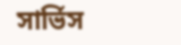সার্ভিস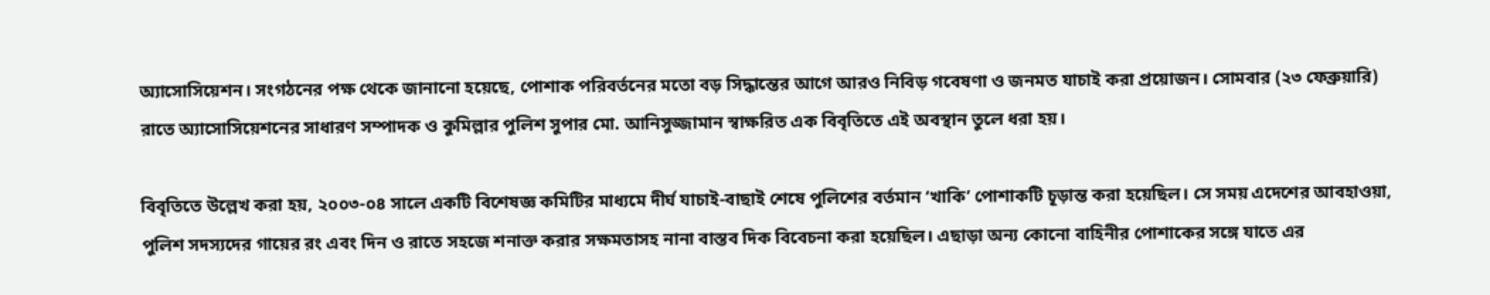অ্যাসোসিয়েশন। সংগঠনের পক্ষ থেকে জানানো হয়েছে, পোশাক পরিবর্তনের মতো বড় সিদ্ধান্তের আগে আরও নিবিড় গবেষণা ও জনমত যাচাই করা প্রয়োজন। সোমবার (২৩ ফেব্রুয়ারি) রাতে অ্যাসোসিয়েশনের সাধারণ সম্পাদক ও কুমিল্লার পুলিশ সুপার মো. আনিসুজ্জামান স্বাক্ষরিত এক বিবৃতিতে এই অবস্থান তুলে ধরা হয়।

বিবৃতিতে উল্লেখ করা হয়, ২০০৩-০৪ সালে একটি বিশেষজ্ঞ কমিটির মাধ্যমে দীর্ঘ যাচাই-বাছাই শেষে পুলিশের বর্তমান ‘খাকি’ পোশাকটি চূড়ান্ত করা হয়েছিল। সে সময় এদেশের আবহাওয়া, পুলিশ সদস্যদের গায়ের রং এবং দিন ও রাতে সহজে শনাক্ত করার সক্ষমতাসহ নানা বাস্তব দিক বিবেচনা করা হয়েছিল। এছাড়া অন্য কোনো বাহিনীর পোশাকের সঙ্গে যাতে এর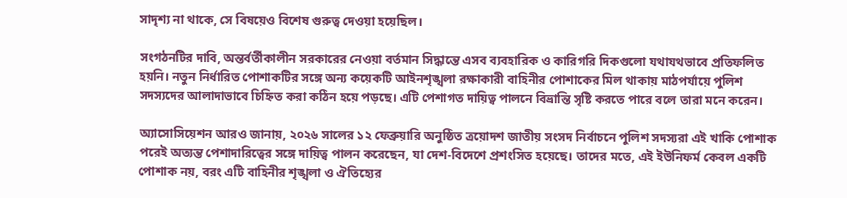সাদৃশ্য না থাকে, সে বিষয়েও বিশেষ গুরুত্ব দেওয়া হয়েছিল।

সংগঠনটির দাবি, অন্তর্বর্তীকালীন সরকারের নেওয়া বর্তমান সিদ্ধান্তে এসব ব্যবহারিক ও কারিগরি দিকগুলো যথাযথভাবে প্রতিফলিত হয়নি। নতুন নির্ধারিত পোশাকটির সঙ্গে অন্য কয়েকটি আইনশৃঙ্খলা রক্ষাকারী বাহিনীর পোশাকের মিল থাকায় মাঠপর্যায়ে পুলিশ সদস্যদের আলাদাভাবে চিহ্নিত করা কঠিন হয়ে পড়ছে। এটি পেশাগত দায়িত্ব পালনে বিভ্রান্তি সৃষ্টি করতে পারে বলে তারা মনে করেন।

অ্যাসোসিয়েশন আরও জানায়, ২০২৬ সালের ১২ ফেব্রুয়ারি অনুষ্ঠিত ত্রয়োদশ জাতীয় সংসদ নির্বাচনে পুলিশ সদস্যরা এই খাকি পোশাক পরেই অত্যন্ত পেশাদারিত্বের সঙ্গে দায়িত্ব পালন করেছেন, যা দেশ-বিদেশে প্রশংসিত হয়েছে। তাদের মতে, এই ইউনিফর্ম কেবল একটি পোশাক নয়, বরং এটি বাহিনীর শৃঙ্খলা ও ঐতিহ্যের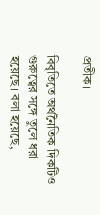প্রতীক।

বিবৃতিতে অর্থনৈতিক দিকটিও গুরুত্বের সঙ্গে তুলে ধরা হয়েছে। বলা হয়েছে,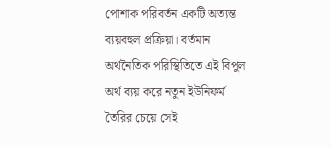পোশাক পরিবর্তন একটি অত্যন্ত ব্যয়বহুল প্রক্রিয়া। বর্তমান অর্থনৈতিক পরিস্থিতিতে এই বিপুল অর্থ ব্যয় করে নতুন ইউনিফর্ম তৈরির চেয়ে সেই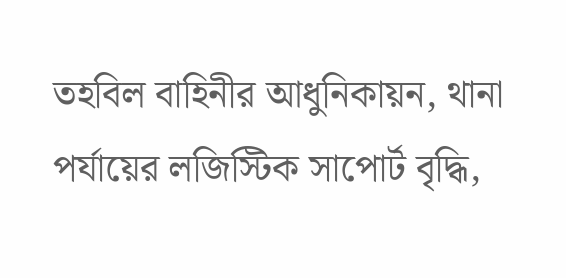তহবিল বাহিনীর আধুনিকায়ন, থানা পর্যায়ের লজিস্টিক সাপোর্ট বৃদ্ধি,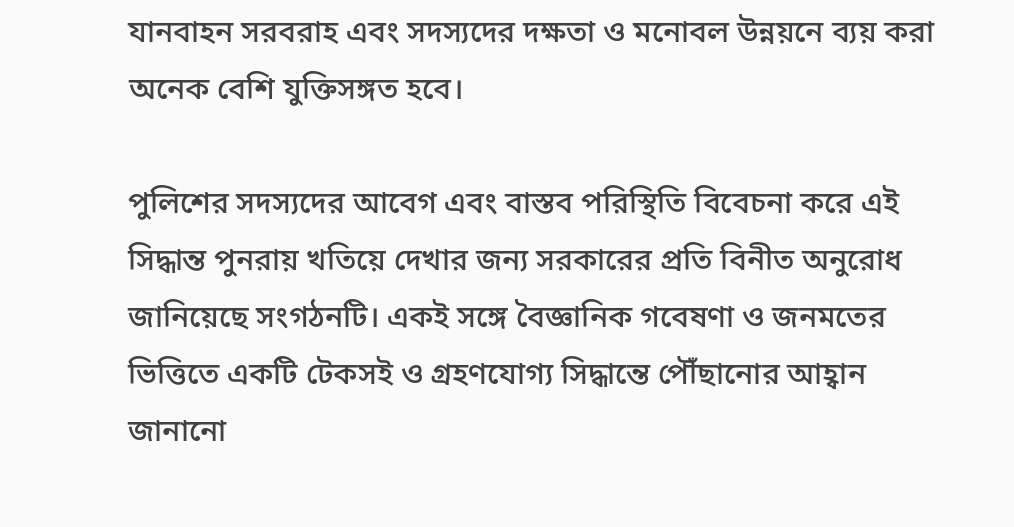যানবাহন সরবরাহ এবং সদস্যদের দক্ষতা ও মনোবল উন্নয়নে ব্যয় করা অনেক বেশি যুক্তিসঙ্গত হবে।

পুলিশের সদস্যদের আবেগ এবং বাস্তব পরিস্থিতি বিবেচনা করে এই সিদ্ধান্ত পুনরায় খতিয়ে দেখার জন্য সরকারের প্রতি বিনীত অনুরোধ জানিয়েছে সংগঠনটি। একই সঙ্গে বৈজ্ঞানিক গবেষণা ও জনমতের ভিত্তিতে একটি টেকসই ও গ্রহণযোগ্য সিদ্ধান্তে পৌঁছানোর আহ্বান জানানো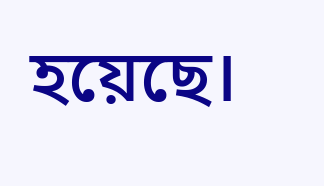হয়েছে।